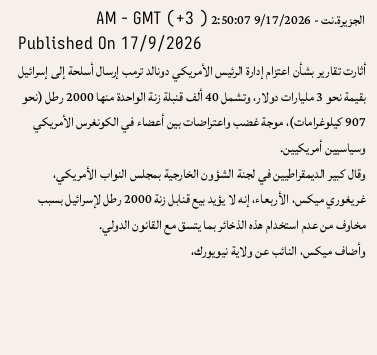الجزيرة.نت - 9/17/2026 2:50:07 AM - GMT (+3 )
Published On 17/9/2026
أثارت تقارير بشأن اعتزام إدارة الرئيس الأمريكي دونالد ترمب إرسال أسلحة إلى إسرائيل بقيمة نحو 3 مليارات دولار، وتشمل 40 ألف قنبلة زنة الواحدة منها 2000 رطل (نحو 907 كيلوغرامات)، موجة غضب واعتراضات بين أعضاء في الكونغرس الأمريكي وسياسيين أمريكيين.
وقال كبير الديمقراطيين في لجنة الشؤون الخارجية بمجلس النواب الأمريكي، غريغوري ميكس، الأربعاء، إنه لا يؤيد بيع قنابل زنة 2000 رطل لإسرائيل بسبب مخاوف من عدم استخدام هذه الذخائر بما يتسق مع القانون الدولي.
وأضاف ميكس، النائب عن ولاية نيويورك،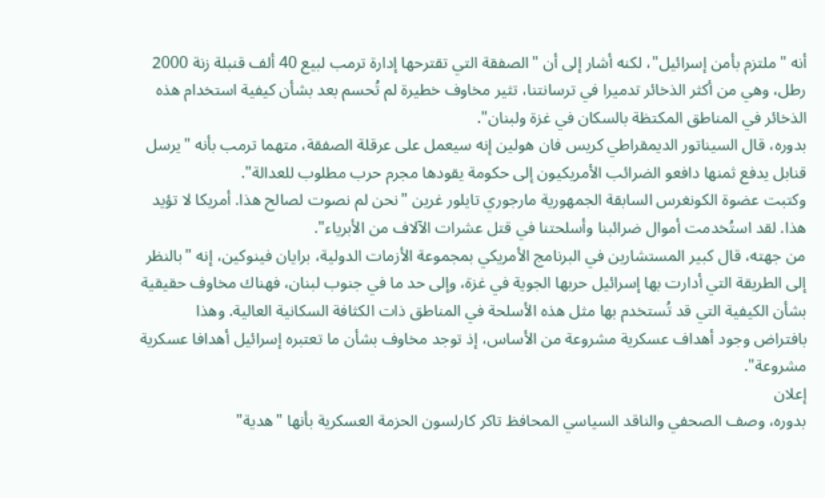أنه "ملتزم بأمن إسرائيل"، لكنه أشار إلى أن "الصفقة التي تقترحها إدارة ترمب لبيع 40 ألف قنبلة زنة 2000 رطل، وهي من أكثر الذخائر تدميرا في ترسانتنا، تثير مخاوف خطيرة لم تُحسم بعد بشأن كيفية استخدام هذه الذخائر في المناطق المكتظة بالسكان في غزة ولبنان".
بدوره، قال السيناتور الديمقراطي كريس فان هولين إنه سيعمل على عرقلة الصفقة، متهما ترمب بأنه "يرسل قنابل يدفع ثمنها دافعو الضرائب الأمريكيون إلى حكومة يقودها مجرم حرب مطلوب للعدالة".
وكتبت عضوة الكونغرس السابقة الجمهورية مارجوري تايلور غرين "نحن لم نصوت لصالح هذا. أمريكا لا تؤيد هذا. لقد استُخدمت أموال ضرائبنا وأسلحتنا في قتل عشرات الآلاف من الأبرياء".
من جهته، قال كبير المستشارين في البرنامج الأمريكي بمجموعة الأزمات الدولية، برايان فينوكين، إنه "بالنظر إلى الطريقة التي أدارت بها إسرائيل حربها الجوية في غزة، وإلى حد ما في جنوب لبنان، فهناك مخاوف حقيقية بشأن الكيفية التي قد تُستخدم بها مثل هذه الأسلحة في المناطق ذات الكثافة السكانية العالية. وهذا بافتراض وجود أهداف عسكرية مشروعة من الأساس، إذ توجد مخاوف بشأن ما تعتبره إسرائيل أهدافا عسكرية مشروعة".
إعلان
بدوره، وصف الصحفي والناقد السياسي المحافظ تاكر كارلسون الحزمة العسكرية بأنها "هدية"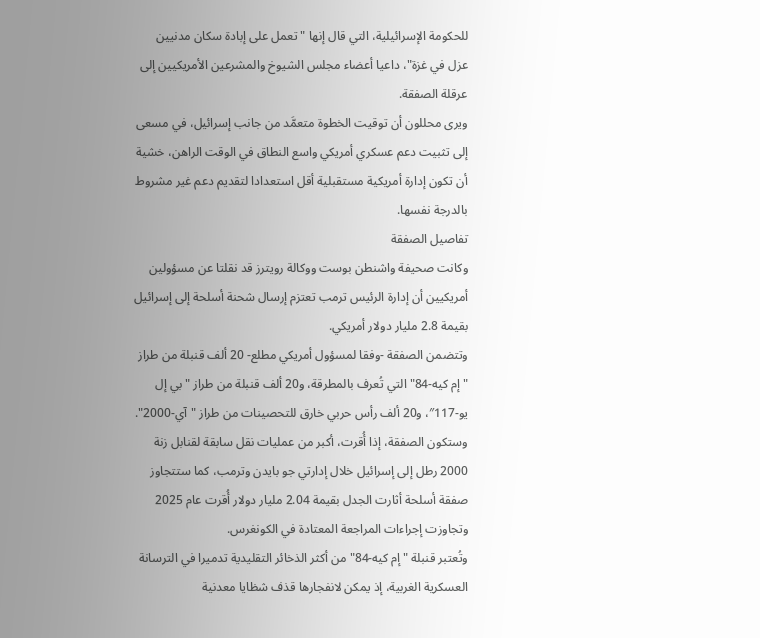للحكومة الإسرائيلية، التي قال إنها "تعمل على إبادة سكان مدنيين عزل في غزة"، داعيا أعضاء مجلس الشيوخ والمشرعين الأمريكيين إلى عرقلة الصفقة.
ويرى محللون أن توقيت الخطوة متعمَّد من جانب إسرائيل، في مسعى إلى تثبيت دعم عسكري أمريكي واسع النطاق في الوقت الراهن، خشية أن تكون إدارة أمريكية مستقبلية أقل استعدادا لتقديم دعم غير مشروط بالدرجة نفسها.
تفاصيل الصفقة
وكانت صحيفة واشنطن بوست ووكالة رويترز قد نقلتا عن مسؤولين أمريكيين أن إدارة الرئيس ترمب تعتزم إرسال شحنة أسلحة إلى إسرائيل بقيمة 2.8 مليار دولار أمريكي.
وتتضمن الصفقة -وفقا لمسؤول أمريكي مطلع- 20 ألف قنبلة من طراز "إم كيه-84" التي تُعرف بالمطرقة، و20 ألف قنبلة من طراز "بي إل يو-117″، و20 ألف رأس حربي خارق للتحصينات من طراز "آي-2000".
وستكون الصفقة، إذا أُقرت، أكبر من عمليات نقل سابقة لقنابل زنة 2000 رطل إلى إسرائيل خلال إدارتي جو بايدن وترمب، كما ستتجاوز صفقة أسلحة أثارت الجدل بقيمة 2.04 مليار دولار أُقرت عام 2025 وتجاوزت إجراءات المراجعة المعتادة في الكونغرس.
وتُعتبر قنبلة "إم كيه-84" من أكثر الذخائر التقليدية تدميرا في الترسانة العسكرية الغربية، إذ يمكن لانفجارها قذف شظايا معدنية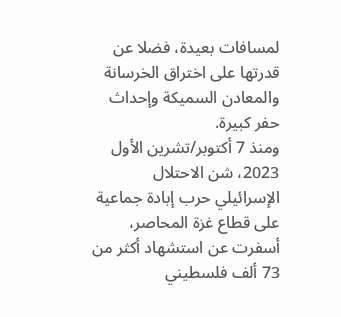لمسافات بعيدة، فضلا عن قدرتها على اختراق الخرسانة والمعادن السميكة وإحداث حفر كبيرة.
ومنذ 7 أكتوبر/تشرين الأول 2023، شن الاحتلال الإسرائيلي حرب إبادة جماعية على قطاع غزة المحاصر، أسفرت عن استشهاد أكثر من 73 ألف فلسطيني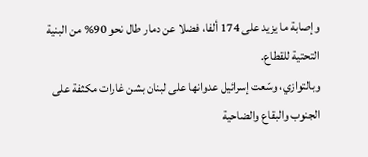وإصابة ما يزيد على 174 ألفا، فضلا عن دمار طال نحو 90% من البنية التحتية للقطاع.
وبالتوازي، وسّعت إسرائيل عدوانها على لبنان بشن غارات مكثفة على الجنوب والبقاع والضاحية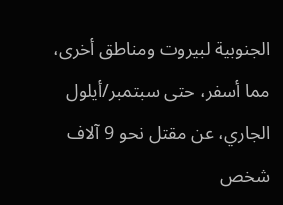الجنوبية لبيروت ومناطق أخرى، مما أسفر، حتى سبتمبر/أيلول الجاري، عن مقتل نحو 9 آلاف شخص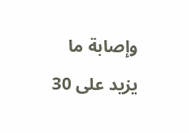وإصابة ما يزيد على 30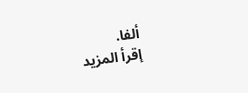ألفا.
إقرأ المزيد